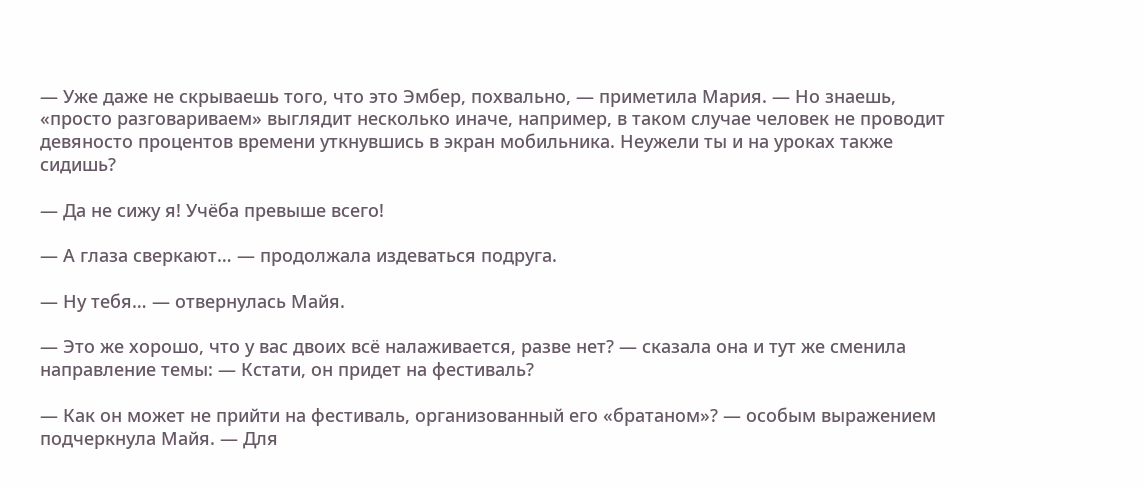— Уже даже не скрываешь того, что это Эмбер, похвально, — приметила Мария. — Но знаешь, «просто разговариваем» выглядит несколько иначе, например, в таком случае человек не проводит девяносто процентов времени уткнувшись в экран мобильника. Неужели ты и на уроках также сидишь?

— Да не сижу я! Учёба превыше всего!

— А глаза сверкают… — продолжала издеваться подруга.

— Ну тебя… — отвернулась Майя.

— Это же хорошо, что у вас двоих всё налаживается, разве нет? — сказала она и тут же сменила направление темы: — Кстати, он придет на фестиваль?

— Как он может не прийти на фестиваль, организованный его «братаном»? — особым выражением подчеркнула Майя. — Для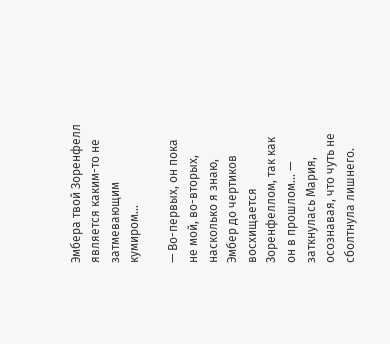Эмбера твой Зоренфелл является каким-то не затмевающим кумиром…

— Во-первых, он пока не мой, во-вторых, насколько я знаю, Эмбер до чертиков восхищается Зоренфеллом, так как он в прошлом… — заткнулась Мария, осознавая, что чуть не сболтнула лишнего.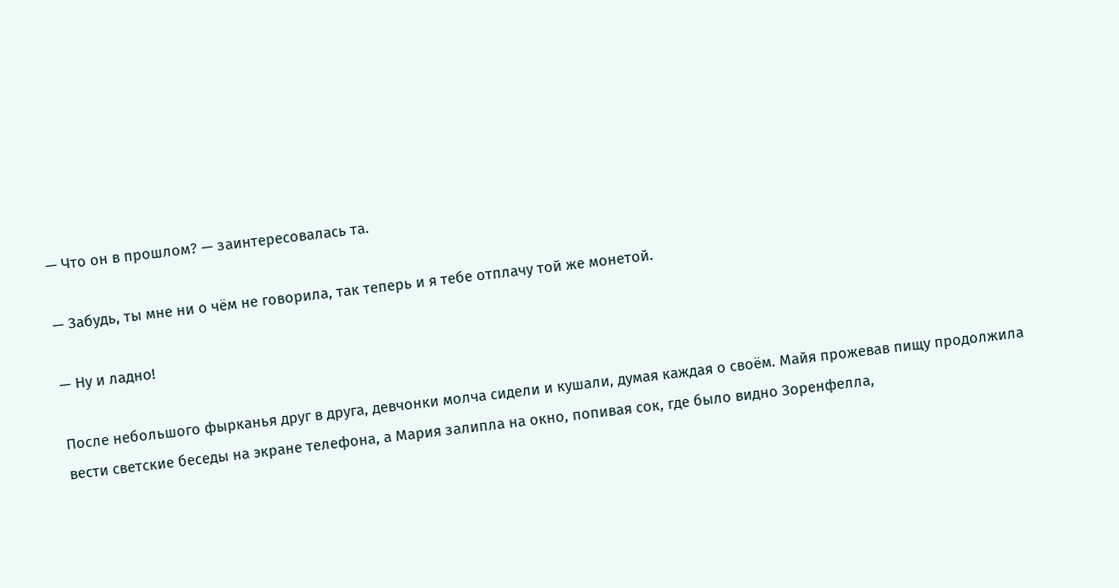— Что он в прошлом? — заинтересовалась та.

— Забудь, ты мне ни о чём не говорила, так теперь и я тебе отплачу той же монетой.

— Ну и ладно!

После небольшого фырканья друг в друга, девчонки молча сидели и кушали, думая каждая о своём. Майя прожевав пищу продолжила вести светские беседы на экране телефона, а Мария залипла на окно, попивая сок, где было видно Зоренфелла,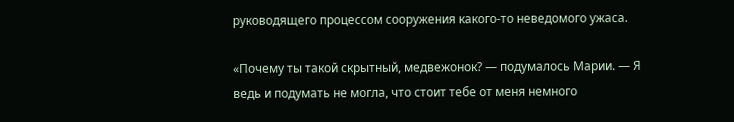руководящего процессом сооружения какого-то неведомого ужаса.

«Почему ты такой скрытный, медвежонок? — подумалось Марии. — Я ведь и подумать не могла, что стоит тебе от меня немного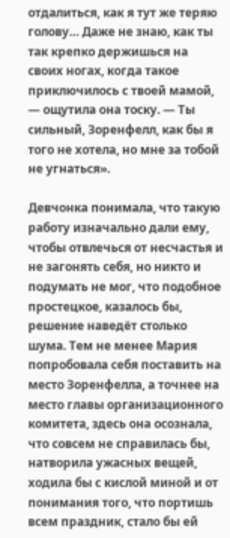отдалиться, как я тут же теряю голову… Даже не знаю, как ты так крепко держишься на своих ногах, когда такое приключилось с твоей мамой, — ощутила она тоску. — Ты сильный, Зоренфелл, как бы я того не хотела, но мне за тобой не угнаться».

Девчонка понимала, что такую работу изначально дали ему, чтобы отвлечься от несчастья и не загонять себя, но никто и подумать не мог, что подобное простецкое, казалось бы, решение наведёт столько шума. Тем не менее Мария попробовала себя поставить на место Зоренфелла, а точнее на место главы организационного комитета, здесь она осознала, что совсем не справилась бы, натворила ужасных вещей, ходила бы с кислой миной и от понимания того, что портишь всем праздник, стало бы ей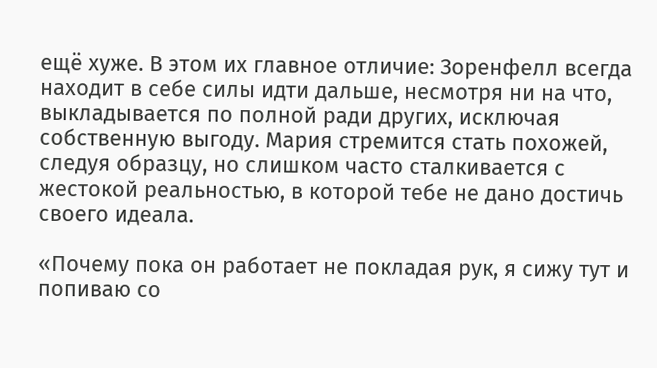ещё хуже. В этом их главное отличие: Зоренфелл всегда находит в себе силы идти дальше, несмотря ни на что, выкладывается по полной ради других, исключая собственную выгоду. Мария стремится стать похожей, следуя образцу, но слишком часто сталкивается с жестокой реальностью, в которой тебе не дано достичь своего идеала.

«Почему пока он работает не покладая рук, я сижу тут и попиваю со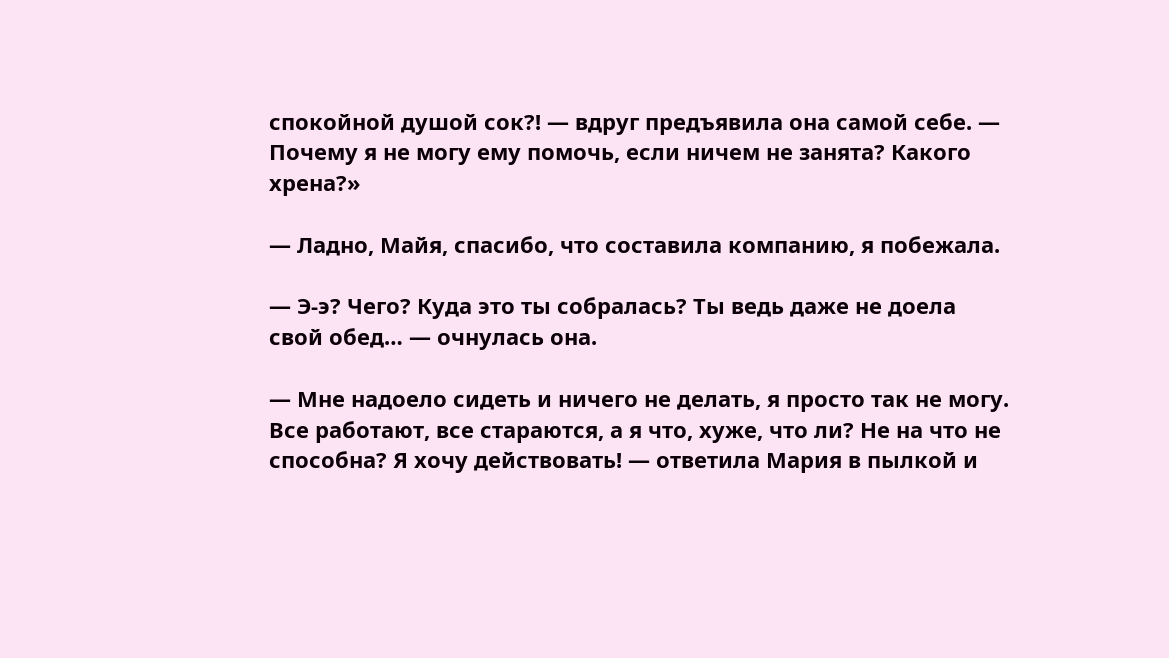спокойной душой сок?! — вдруг предъявила она самой себе. — Почему я не могу ему помочь, если ничем не занята? Какого хрена?»

— Ладно, Майя, спасибо, что составила компанию, я побежала.

— Э-э? Чего? Куда это ты собралась? Ты ведь даже не доела свой обед… — очнулась она.

— Мне надоело сидеть и ничего не делать, я просто так не могу. Все работают, все стараются, а я что, хуже, что ли? Не на что не способна? Я хочу действовать! — ответила Мария в пылкой и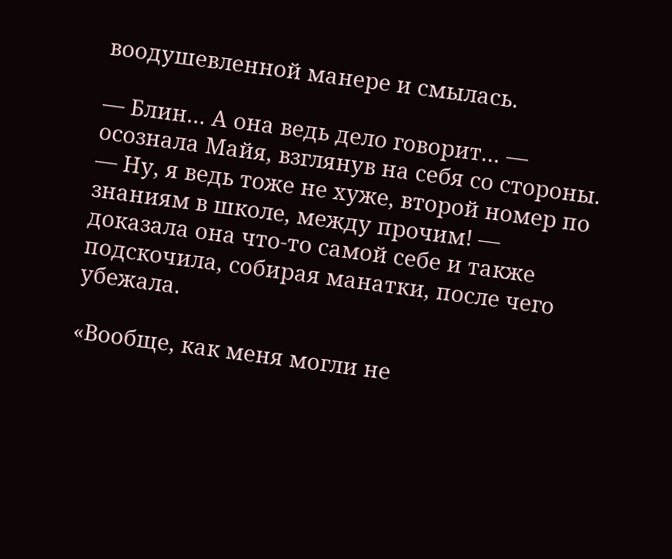воодушевленной манере и смылась.

— Блин… А она ведь дело говорит… — осознала Майя, взглянув на себя со стороны. — Ну, я ведь тоже не хуже, второй номер по знаниям в школе, между прочим! — доказала она что-то самой себе и также подскочила, собирая манатки, после чего убежала.

«Вообще, как меня могли не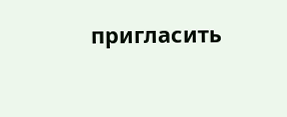пригласить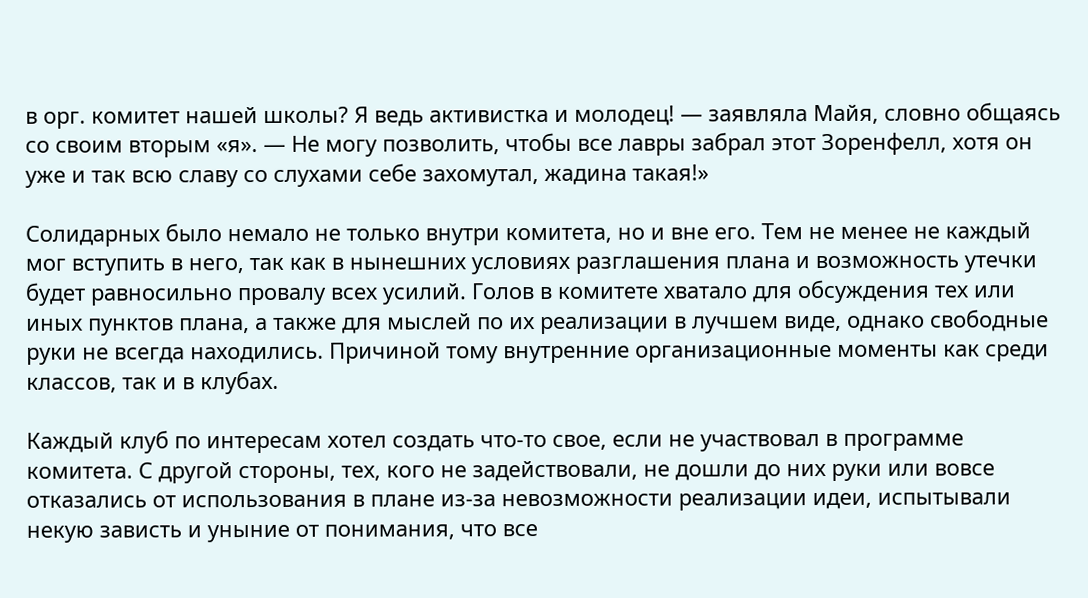в орг. комитет нашей школы? Я ведь активистка и молодец! — заявляла Майя, словно общаясь со своим вторым «я». — Не могу позволить, чтобы все лавры забрал этот Зоренфелл, хотя он уже и так всю славу со слухами себе захомутал, жадина такая!»

Солидарных было немало не только внутри комитета, но и вне его. Тем не менее не каждый мог вступить в него, так как в нынешних условиях разглашения плана и возможность утечки будет равносильно провалу всех усилий. Голов в комитете хватало для обсуждения тех или иных пунктов плана, а также для мыслей по их реализации в лучшем виде, однако свободные руки не всегда находились. Причиной тому внутренние организационные моменты как среди классов, так и в клубах.

Каждый клуб по интересам хотел создать что-то свое, если не участвовал в программе комитета. С другой стороны, тех, кого не задействовали, не дошли до них руки или вовсе отказались от использования в плане из-за невозможности реализации идеи, испытывали некую зависть и уныние от понимания, что все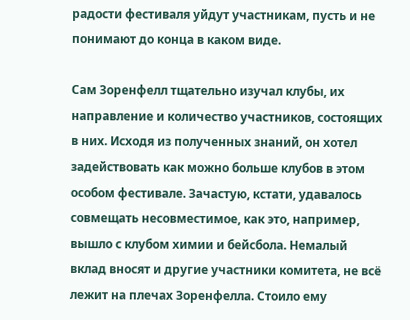радости фестиваля уйдут участникам, пусть и не понимают до конца в каком виде.

Сам Зоренфелл тщательно изучал клубы, их направление и количество участников, состоящих в них. Исходя из полученных знаний, он хотел задействовать как можно больше клубов в этом особом фестивале. Зачастую, кстати, удавалось совмещать несовместимое, как это, например, вышло с клубом химии и бейсбола. Немалый вклад вносят и другие участники комитета, не всё лежит на плечах Зоренфелла. Стоило ему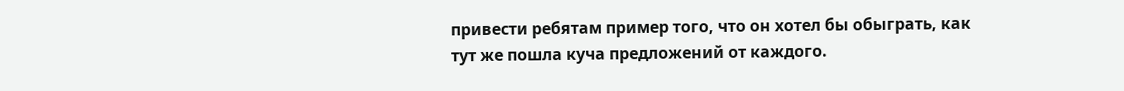привести ребятам пример того, что он хотел бы обыграть, как тут же пошла куча предложений от каждого.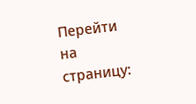Перейти на страницу: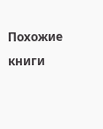Похожие книги